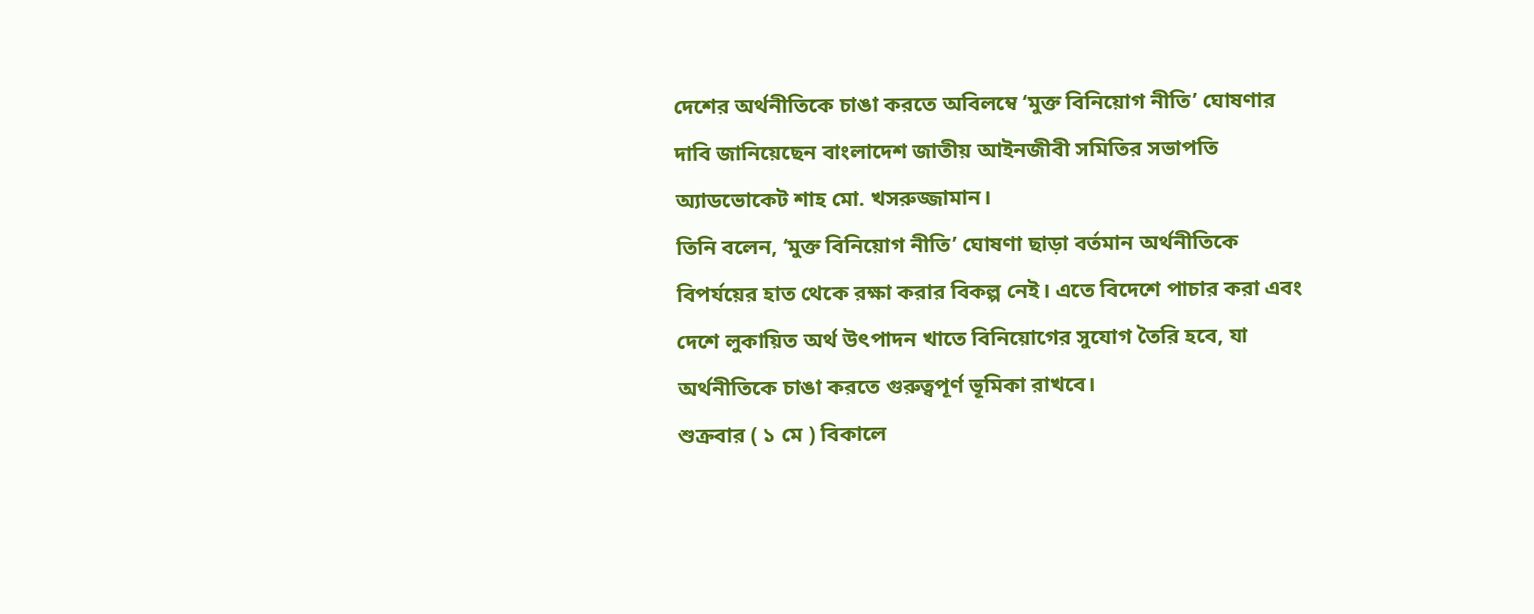দেশের অর্থনীতিকে চাঙা করতে অবিলম্বে ‘মুক্ত বিনিয়োগ নীতি’ ঘোষণার দাবি জানিয়েছেন বাংলাদেশ জাতীয় আইনজীবী সমিতির সভাপতি অ্যাডভোকেট শাহ মো. খসরুজ্জামান।
তিনি বলেন, ‘মুক্ত বিনিয়োগ নীতি’ ঘোষণা ছাড়া বর্তমান অর্থনীতিকে বিপর্যয়ের হাত থেকে রক্ষা করার বিকল্প নেই। এতে বিদেশে পাচার করা এবং দেশে লুকায়িত অর্থ উৎপাদন খাতে বিনিয়োগের সুযোগ তৈরি হবে, যা অর্থনীতিকে চাঙা করতে গুরুত্বপূর্ণ ভূমিকা রাখবে।
শুক্রবার ( ১ মে ) বিকালে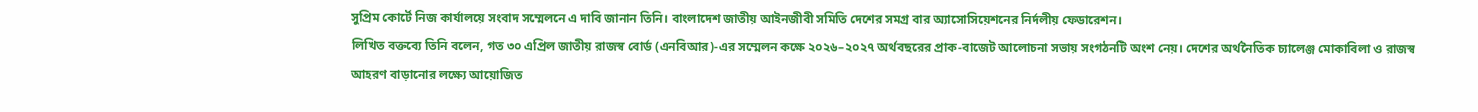সুপ্রিম কোর্টে নিজ কার্যালয়ে সংবাদ সম্মেলনে এ দাবি জানান তিনি। বাংলাদেশ জাতীয় আইনজীবী সমিতি দেশের সমগ্র বার অ্যাসোসিয়েশনের নির্দলীয় ফেডারেশন।
লিখিত বক্তব্যে তিনি বলেন, গত ৩০ এপ্রিল জাতীয় রাজস্ব বোর্ড (এনবিআর)-এর সম্মেলন কক্ষে ২০২৬–২০২৭ অর্থবছরের প্রাক-বাজেট আলোচনা সভায় সংগঠনটি অংশ নেয়। দেশের অর্থনৈতিক চ্যালেঞ্জ মোকাবিলা ও রাজস্ব আহরণ বাড়ানোর লক্ষ্যে আয়োজিত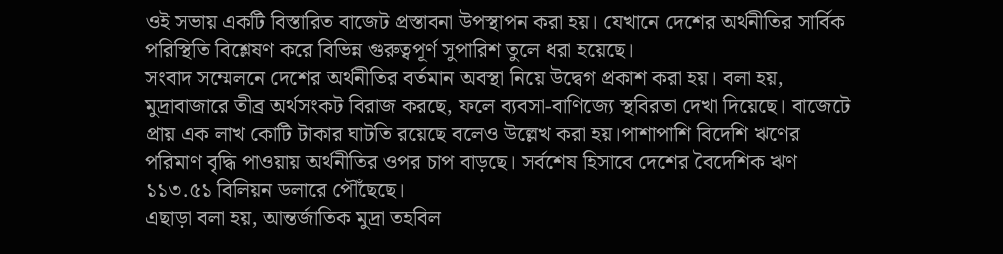ওই সভায় একটি বিস্তারিত বাজেট প্রস্তাবনা উপস্থাপন করা হয়। যেখানে দেশের অর্থনীতির সার্বিক পরিস্থিতি বিশ্লেষণ করে বিভিন্ন গুরুত্বপূর্ণ সুপারিশ তুলে ধরা হয়েছে।
সংবাদ সম্মেলনে দেশের অর্থনীতির বর্তমান অবস্থা নিয়ে উদ্বেগ প্রকাশ করা হয়। বলা হয়, মুদ্রাবাজারে তীব্র অর্থসংকট বিরাজ করছে, ফলে ব্যবসা-বাণিজ্যে স্থবিরতা দেখা দিয়েছে। বাজেটে প্রায় এক লাখ কোটি টাকার ঘাটতি রয়েছে বলেও উল্লেখ করা হয়।পাশাপাশি বিদেশি ঋণের পরিমাণ বৃদ্ধি পাওয়ায় অর্থনীতির ওপর চাপ বাড়ছে। সর্বশেষ হিসাবে দেশের বৈদেশিক ঋণ ১১৩.৫১ বিলিয়ন ডলারে পৌঁছেছে।
এছাড়া বলা হয়, আন্তর্জাতিক মুদ্রা তহবিল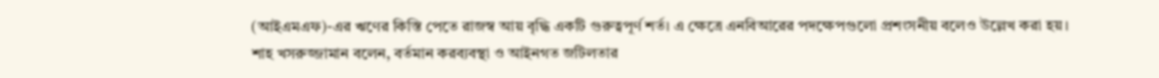(আইএমএফ)-এর ঋণের কিস্তি পেতে রাজস্ব আয় বৃদ্ধি একটি গুরুত্বপূর্ণ শর্ত। এ ক্ষেত্রে এনবিআরের পদক্ষেপগুলো প্রশংসনীয় বলেও উল্লেখ করা হয়।
শাহ খসরুজ্জামান বলেন, বর্তমান করব্যবস্থা ও আইনগত জটিলতার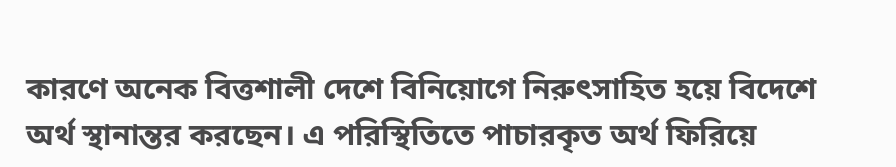কারণে অনেক বিত্তশালী দেশে বিনিয়োগে নিরুৎসাহিত হয়ে বিদেশে অর্থ স্থানান্তর করছেন। এ পরিস্থিতিতে পাচারকৃত অর্থ ফিরিয়ে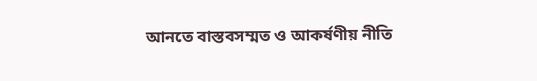আনতে বাস্তবসম্মত ও আকর্ষণীয় নীতি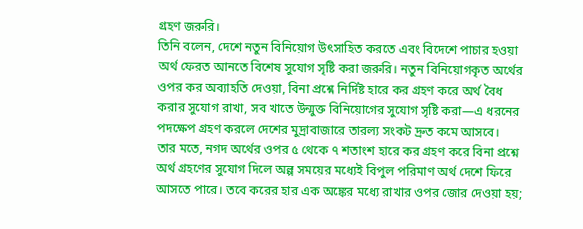গ্রহণ জরুরি।
তিনি বলেন, দেশে নতুন বিনিয়োগ উৎসাহিত করতে এবং বিদেশে পাচার হওয়া অর্থ ফেরত আনতে বিশেষ সুযোগ সৃষ্টি করা জরুরি। নতুন বিনিয়োগকৃত অর্থের ওপর কর অব্যাহতি দেওয়া, বিনা প্রশ্নে নির্দিষ্ট হারে কর গ্রহণ করে অর্থ বৈধ করার সুযোগ রাখা, সব খাতে উন্মুক্ত বিনিয়োগের সুযোগ সৃষ্টি করা—এ ধরনের পদক্ষেপ গ্রহণ করলে দেশের মুদ্রাবাজারে তারল্য সংকট দ্রুত কমে আসবে।
তার মতে, নগদ অর্থের ওপর ৫ থেকে ৭ শতাংশ হারে কর গ্রহণ করে বিনা প্রশ্নে অর্থ গ্রহণের সুযোগ দিলে অল্প সময়ের মধ্যেই বিপুল পরিমাণ অর্থ দেশে ফিরে আসতে পারে। তবে করের হার এক অঙ্কের মধ্যে রাখার ওপর জোর দেওয়া হয়;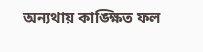অন্যথায় কাঙ্ক্ষিত ফল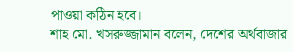পাওয়া কঠিন হবে।
শাহ মো. খসরুজ্জামান বলেন, দেশের অর্থবাজার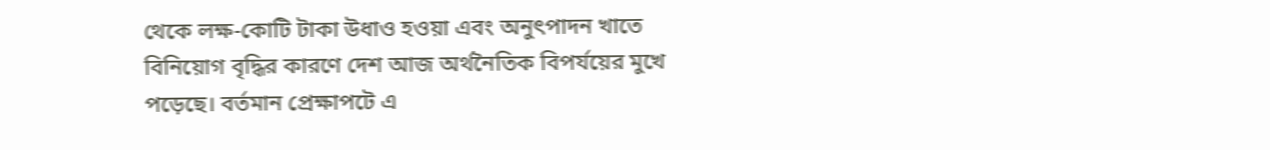থেকে লক্ষ-কোটি টাকা উধাও হওয়া এবং অনুৎপাদন খাতে বিনিয়োগ বৃদ্ধির কারণে দেশ আজ অর্থনৈতিক বিপর্যয়ের মুখে পড়েছে। বর্তমান প্রেক্ষাপটে এ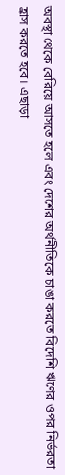অবস্থা থেকে বেরিয়ে আসতে হলে এবং দেশের অর্থনীতিকে চাঙা করতে বিদেশি ঋণের ওপর নির্ভরতা হ্রাস করতে হবে। এছাড়া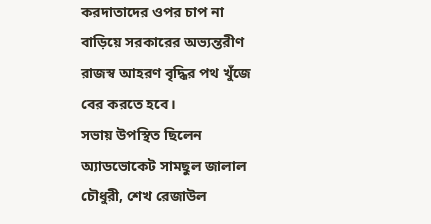করদাতাদের ওপর চাপ না বাড়িয়ে সরকারের অভ্যন্তরীণ রাজস্ব আহরণ বৃদ্ধির পথ খুঁজে বের করতে হবে।
সভায় উপস্থিত ছিলেন অ্যাডভোকেট সামছুল জালাল চৌধুরী, শেখ রেজাউল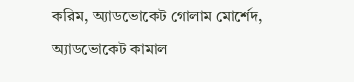করিম, অ্যাডভোকেট গোলাম মোর্শেদ, অ্যাডভোকেট কামাল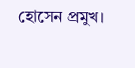হোসেন প্রমুখ।